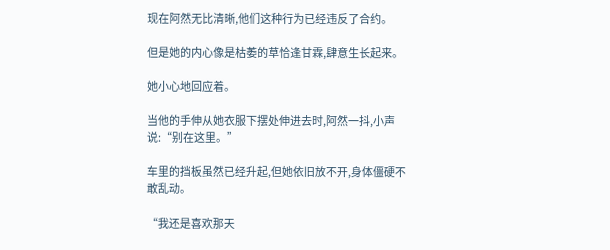现在阿然无比清晰,他们这种行为已经违反了合约。

但是她的内心像是枯萎的草恰逢甘霖,肆意生长起来。

她小心地回应着。

当他的手伸从她衣服下摆处伸进去时,阿然一抖,小声说:“别在这里。”

车里的挡板虽然已经升起,但她依旧放不开,身体僵硬不敢乱动。

“我还是喜欢那天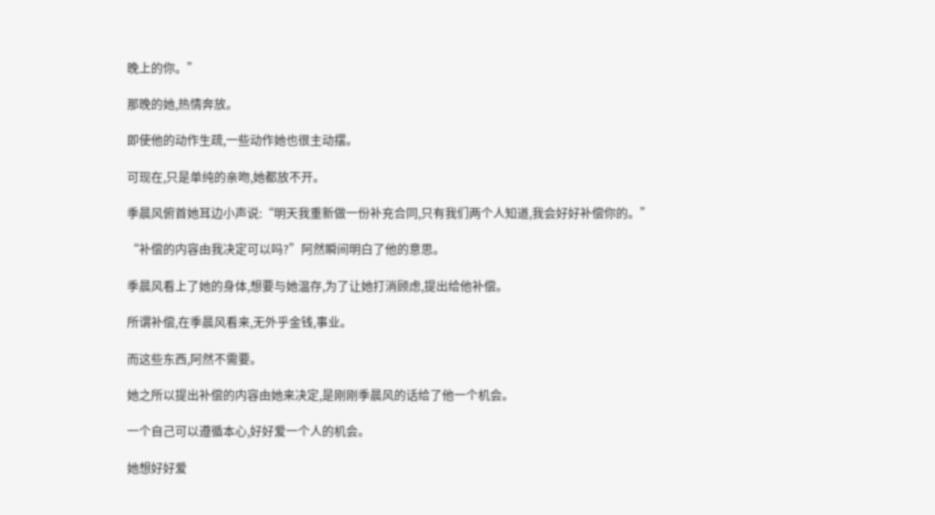晚上的你。”

那晚的她,热情奔放。

即使他的动作生疏,一些动作她也很主动摆。

可现在,只是单纯的亲吻,她都放不开。

季晨风俯首她耳边小声说:“明天我重新做一份补充合同,只有我们两个人知道,我会好好补偿你的。”

“补偿的内容由我决定可以吗?”阿然瞬间明白了他的意思。

季晨风看上了她的身体,想要与她温存,为了让她打消顾虑,提出给他补偿。

所谓补偿,在季晨风看来,无外乎金钱,事业。

而这些东西,阿然不需要。

她之所以提出补偿的内容由她来决定,是刚刚季晨风的话给了他一个机会。

一个自己可以遵循本心,好好爱一个人的机会。

她想好好爱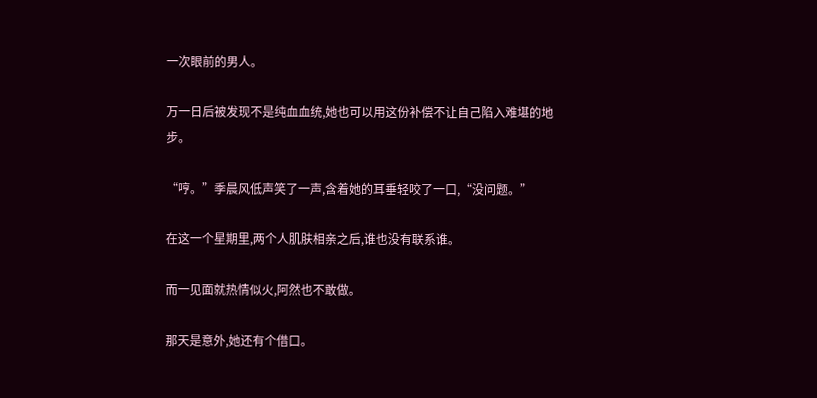一次眼前的男人。

万一日后被发现不是纯血血统,她也可以用这份补偿不让自己陷入难堪的地步。

“哼。”季晨风低声笑了一声,含着她的耳垂轻咬了一口,“没问题。”

在这一个星期里,两个人肌肤相亲之后,谁也没有联系谁。

而一见面就热情似火,阿然也不敢做。

那天是意外,她还有个借口。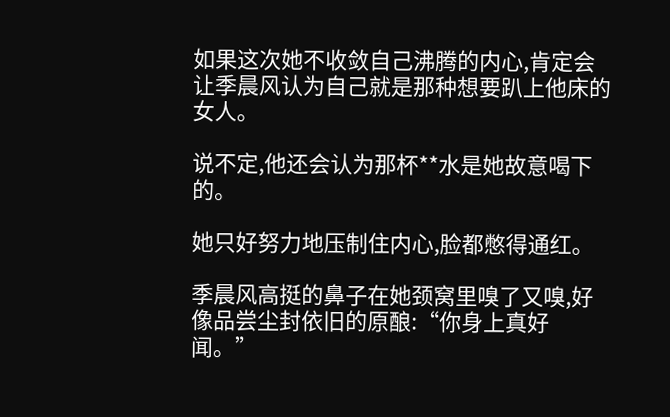如果这次她不收敛自己沸腾的内心,肯定会让季晨风认为自己就是那种想要趴上他床的女人。

说不定,他还会认为那杯**水是她故意喝下的。

她只好努力地压制住内心,脸都憋得通红。

季晨风高挺的鼻子在她颈窝里嗅了又嗅,好像品尝尘封依旧的原酿:“你身上真好闻。”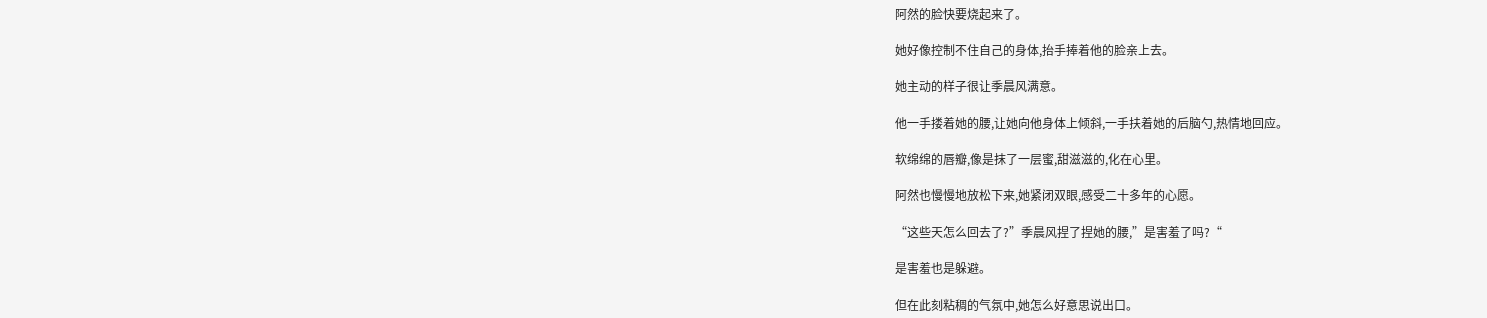阿然的脸快要烧起来了。

她好像控制不住自己的身体,抬手捧着他的脸亲上去。

她主动的样子很让季晨风满意。

他一手搂着她的腰,让她向他身体上倾斜,一手扶着她的后脑勺,热情地回应。

软绵绵的唇瓣,像是抹了一层蜜,甜滋滋的,化在心里。

阿然也慢慢地放松下来,她紧闭双眼,感受二十多年的心愿。

“这些天怎么回去了?”季晨风捏了捏她的腰,”是害羞了吗?“

是害羞也是躲避。

但在此刻粘稠的气氛中,她怎么好意思说出口。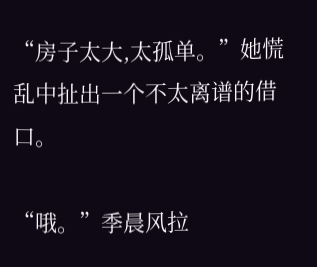“房子太大,太孤单。”她慌乱中扯出一个不太离谱的借口。

“哦。”季晨风拉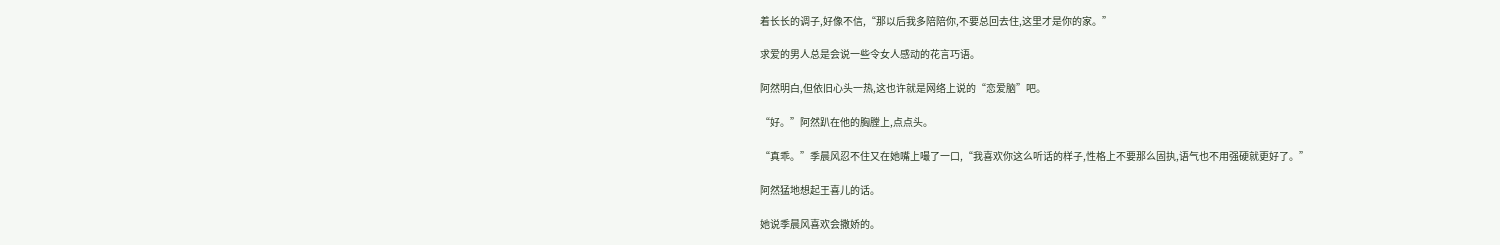着长长的调子,好像不信,“那以后我多陪陪你,不要总回去住,这里才是你的家。”

求爱的男人总是会说一些令女人感动的花言巧语。

阿然明白,但依旧心头一热,这也许就是网络上说的“恋爱脑”吧。

“好。”阿然趴在他的胸膛上,点点头。

“真乖。”季晨风忍不住又在她嘴上嘬了一口,“我喜欢你这么听话的样子,性格上不要那么固执,语气也不用强硬就更好了。”

阿然猛地想起王喜儿的话。

她说季晨风喜欢会撒娇的。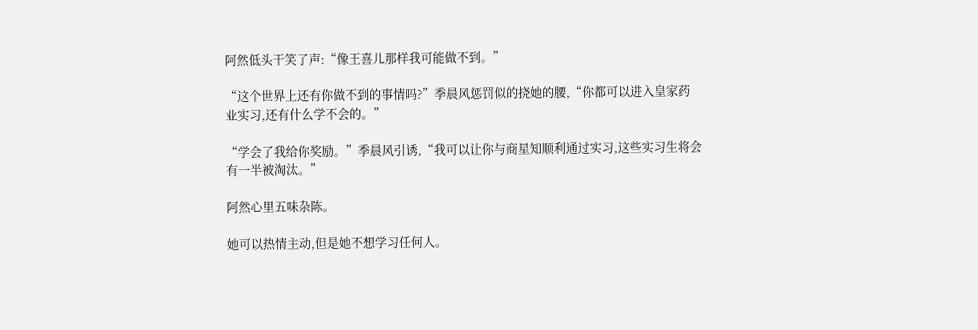阿然低头干笑了声:“像王喜儿那样我可能做不到。”

“这个世界上还有你做不到的事情吗?”季晨风惩罚似的挠她的腰,“你都可以进入皇家药业实习,还有什么学不会的。”

“学会了我给你奖励。”季晨风引诱,“我可以让你与商星知顺利通过实习,这些实习生将会有一半被淘汰。”

阿然心里五味杂陈。

她可以热情主动,但是她不想学习任何人。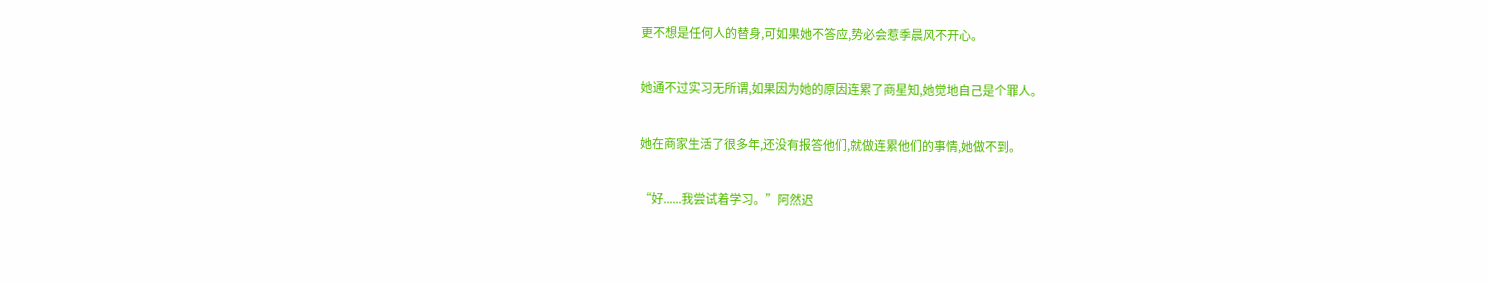更不想是任何人的替身,可如果她不答应,势必会惹季晨风不开心。

她通不过实习无所谓,如果因为她的原因连累了商星知,她觉地自己是个罪人。

她在商家生活了很多年,还没有报答他们,就做连累他们的事情,她做不到。

“好......我尝试着学习。”阿然迟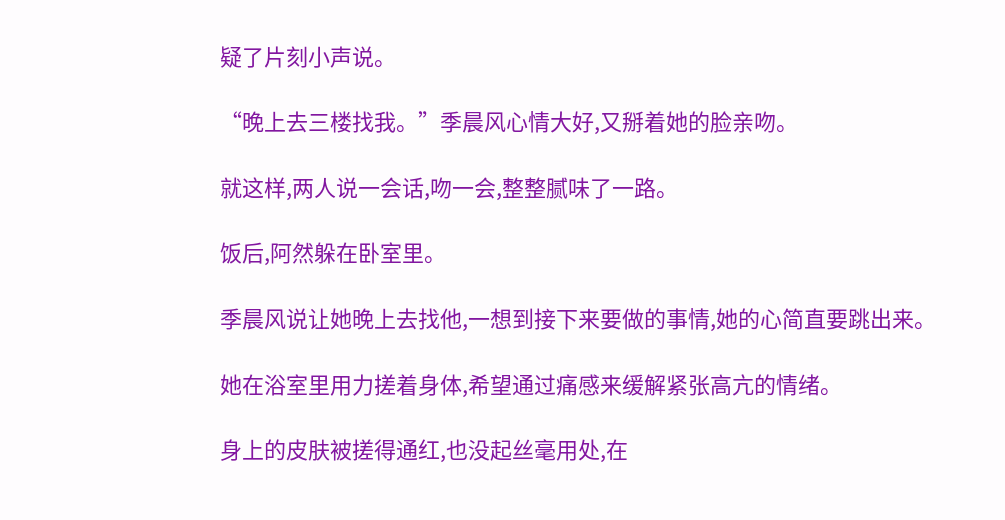疑了片刻小声说。

“晚上去三楼找我。”季晨风心情大好,又掰着她的脸亲吻。

就这样,两人说一会话,吻一会,整整腻味了一路。

饭后,阿然躲在卧室里。

季晨风说让她晚上去找他,一想到接下来要做的事情,她的心简直要跳出来。

她在浴室里用力搓着身体,希望通过痛感来缓解紧张高亢的情绪。

身上的皮肤被搓得通红,也没起丝毫用处,在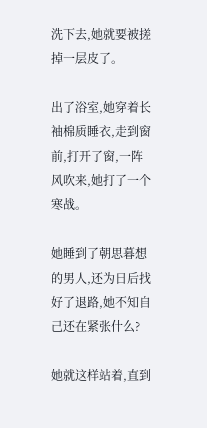洗下去,她就要被搓掉一层皮了。

出了浴室,她穿着长袖棉质睡衣,走到窗前,打开了窗,一阵风吹来,她打了一个寒战。

她睡到了朝思暮想的男人,还为日后找好了退路,她不知自己还在紧张什么?

她就这样站着,直到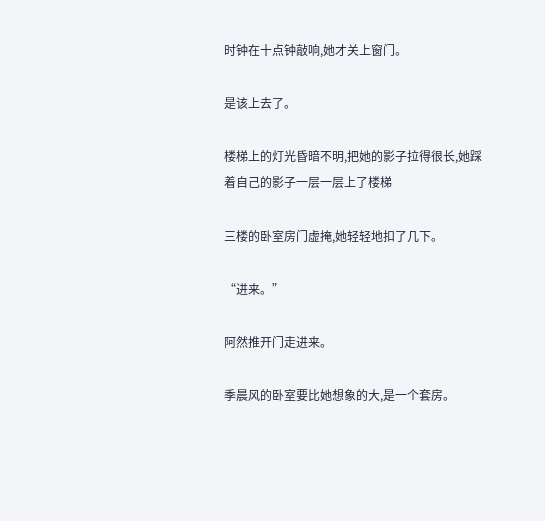时钟在十点钟敲响,她才关上窗门。

是该上去了。

楼梯上的灯光昏暗不明,把她的影子拉得很长,她踩着自己的影子一层一层上了楼梯

三楼的卧室房门虚掩,她轻轻地扣了几下。

“进来。”

阿然推开门走进来。

季晨风的卧室要比她想象的大,是一个套房。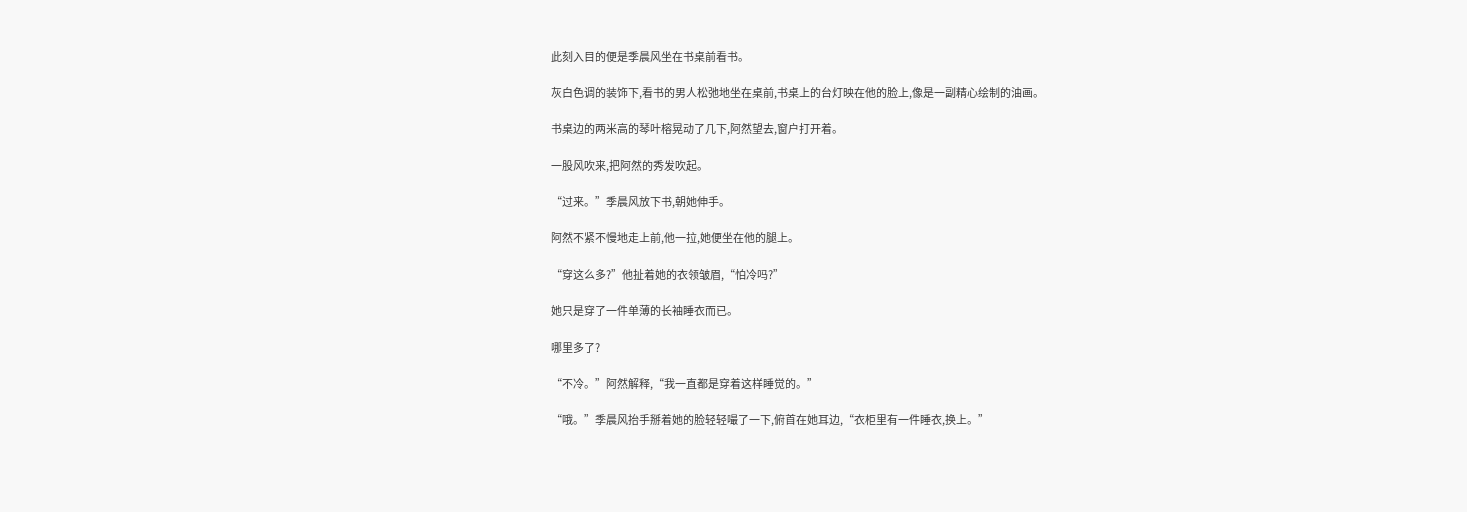此刻入目的便是季晨风坐在书桌前看书。

灰白色调的装饰下,看书的男人松弛地坐在桌前,书桌上的台灯映在他的脸上,像是一副精心绘制的油画。

书桌边的两米高的琴叶榕晃动了几下,阿然望去,窗户打开着。

一股风吹来,把阿然的秀发吹起。

“过来。”季晨风放下书,朝她伸手。

阿然不紧不慢地走上前,他一拉,她便坐在他的腿上。

“穿这么多?”他扯着她的衣领皱眉,“怕冷吗?”

她只是穿了一件单薄的长袖睡衣而已。

哪里多了?

“不冷。”阿然解释,“我一直都是穿着这样睡觉的。”

“哦。”季晨风抬手掰着她的脸轻轻嘬了一下,俯首在她耳边,“衣柜里有一件睡衣,换上。”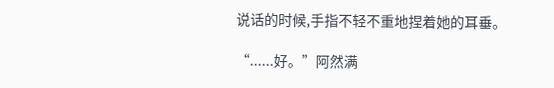说话的时候,手指不轻不重地捏着她的耳垂。

“......好。”阿然满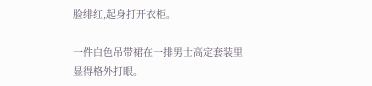脸绯红,起身打开衣柜。

一件白色吊带裙在一排男士高定套装里显得格外打眼。